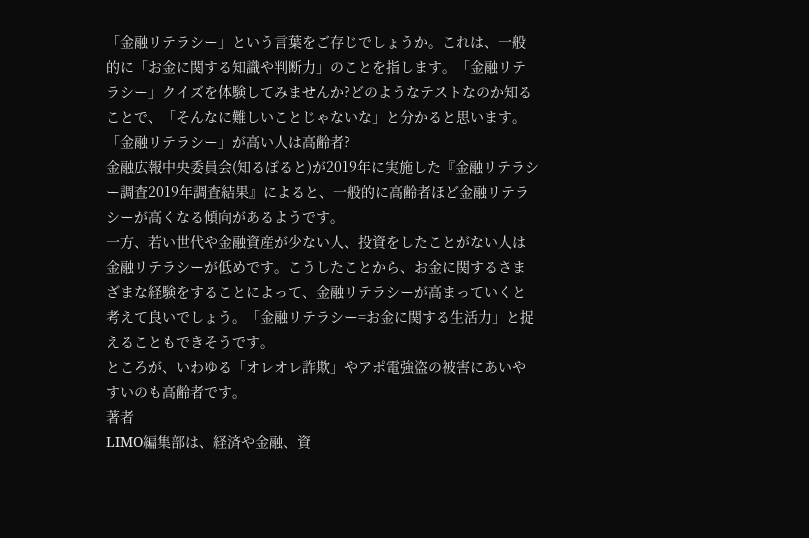「金融リテラシー」という言葉をご存じでしょうか。これは、一般的に「お金に関する知識や判断力」のことを指します。「金融リテラシー」クイズを体験してみませんか?どのようなテストなのか知ることで、「そんなに難しいことじゃないな」と分かると思います。
「金融リテラシー」が高い人は高齢者?
金融広報中央委員会(知るぽると)が2019年に実施した『金融リテラシー調査2019年調査結果』によると、一般的に高齢者ほど金融リテラシーが高くなる傾向があるようです。
一方、若い世代や金融資産が少ない人、投資をしたことがない人は金融リテラシーが低めです。こうしたことから、お金に関するさまざまな経験をすることによって、金融リテラシーが高まっていくと考えて良いでしょう。「金融リテラシー=お金に関する生活力」と捉えることもできそうです。
ところが、いわゆる「オレオレ詐欺」やアポ電強盗の被害にあいやすいのも高齢者です。
著者
LIMO編集部は、経済や金融、資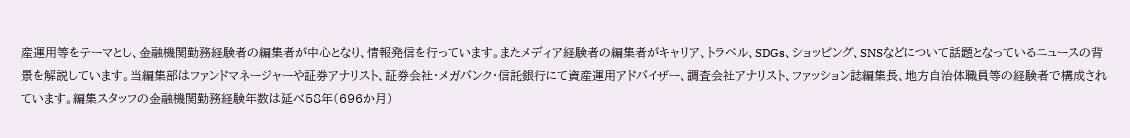産運用等をテーマとし、金融機関勤務経験者の編集者が中心となり、情報発信を行っています。またメディア経験者の編集者がキャリア、トラベル、SDGs、ショッピング、SNSなどについて話題となっているニュースの背景を解説しています。当編集部はファンドマネージャーや証券アナリスト、証券会社・メガバンク・信託銀行にて資産運用アドバイザー、調査会社アナリスト、ファッション誌編集長、地方自治体職員等の経験者で構成されています。編集スタッフの金融機関勤務経験年数は延べ58年(696か月)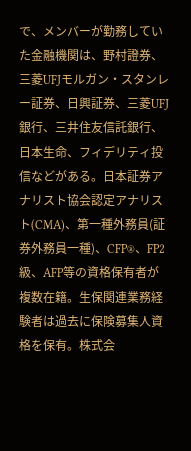で、メンバーが勤務していた金融機関は、野村證券、三菱UFJモルガン・スタンレー証券、日興証券、三菱UFJ銀行、三井住友信託銀行、日本生命、フィデリティ投信などがある。日本証券アナリスト協会認定アナリスト(CMA)、第一種外務員(証券外務員一種)、CFP®、FP2級、AFP等の資格保有者が複数在籍。生保関連業務経験者は過去に保険募集人資格を保有。株式会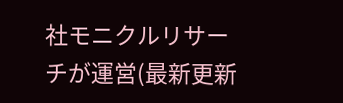社モニクルリサーチが運営(最新更新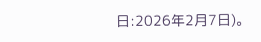日:2026年2月7日)。